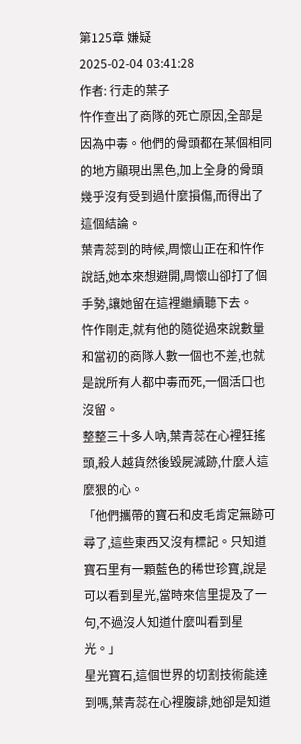第125章 嫌疑
2025-02-04 03:41:28
作者: 行走的葉子
忤作查出了商隊的死亡原因,全部是因為中毒。他們的骨頭都在某個相同的地方顯現出黑色,加上全身的骨頭幾乎沒有受到過什麼損傷,而得出了這個結論。
葉青蕊到的時候,周懷山正在和忤作說話,她本來想避開,周懷山卻打了個手勢,讓她留在這裡繼續聽下去。
忤作剛走,就有他的隨從過來說數量和當初的商隊人數一個也不差,也就是說所有人都中毒而死,一個活口也沒留。
整整三十多人吶,葉青蕊在心裡狂搖頭,殺人越貨然後毀屍滅跡,什麼人這麼狠的心。
「他們攜帶的寶石和皮毛肯定無跡可尋了,這些東西又沒有標記。只知道寶石里有一顆藍色的稀世珍寶,說是可以看到星光,當時來信里提及了一句,不過沒人知道什麼叫看到星光。」
星光寶石,這個世界的切割技術能達到嗎,葉青蕊在心裡腹誹,她卻是知道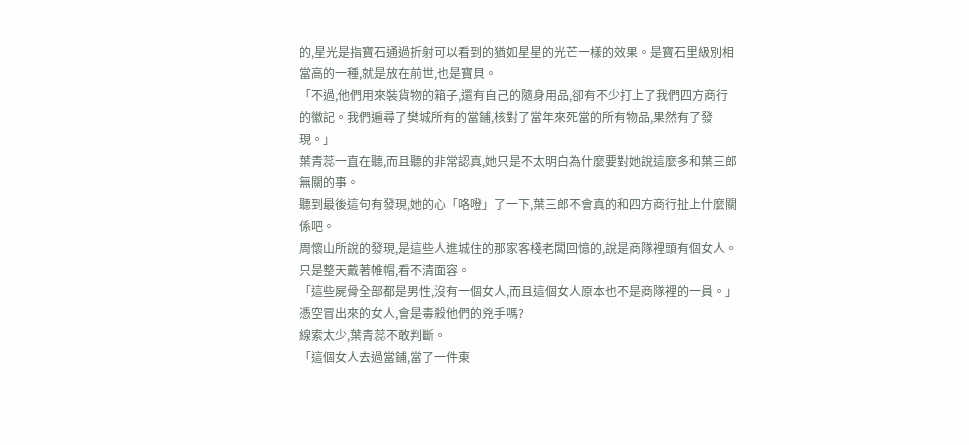的,星光是指寶石通過折射可以看到的猶如星星的光芒一樣的效果。是寶石里級別相當高的一種,就是放在前世,也是寶貝。
「不過,他們用來裝貨物的箱子,還有自己的隨身用品,卻有不少打上了我們四方商行的徽記。我們遍尋了樊城所有的當鋪,核對了當年來死當的所有物品,果然有了發現。」
葉青蕊一直在聽,而且聽的非常認真,她只是不太明白為什麼要對她說這麼多和葉三郎無關的事。
聽到最後這句有發現,她的心「咯噔」了一下,葉三郎不會真的和四方商行扯上什麼關係吧。
周懷山所說的發現,是這些人進城住的那家客棧老闆回憶的,說是商隊裡頭有個女人。只是整天戴著帷帽,看不清面容。
「這些屍骨全部都是男性,沒有一個女人,而且這個女人原本也不是商隊裡的一員。」
憑空冒出來的女人,會是毒殺他們的兇手嗎?
線索太少,葉青蕊不敢判斷。
「這個女人去過當鋪,當了一件東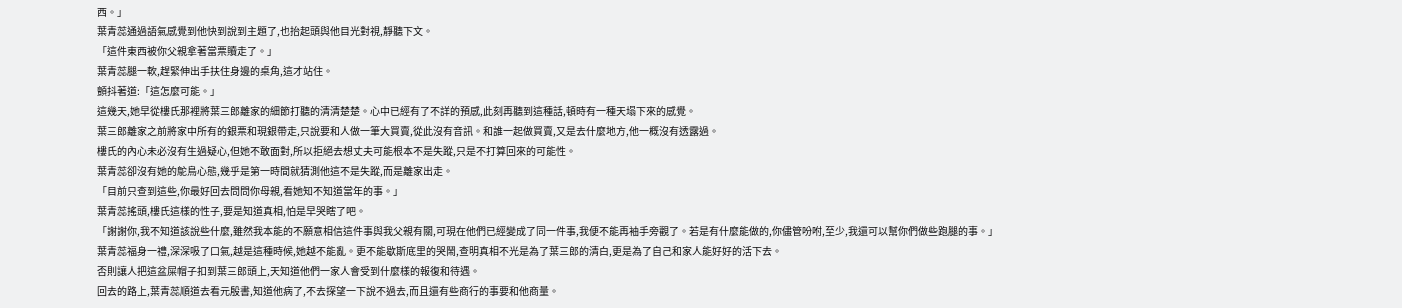西。」
葉青蕊通過語氣感覺到他快到說到主題了,也抬起頭與他目光對視,靜聽下文。
「這件東西被你父親拿著當票贖走了。」
葉青蕊腿一軟,趕緊伸出手扶住身邊的桌角,這才站住。
顫抖著道:「這怎麼可能。」
這幾天,她早從樓氏那裡將葉三郎離家的細節打聽的清清楚楚。心中已經有了不詳的預感,此刻再聽到這種話,頓時有一種天塌下來的感覺。
葉三郎離家之前將家中所有的銀票和現銀帶走,只說要和人做一筆大買賣,從此沒有音訊。和誰一起做買賣,又是去什麼地方,他一概沒有透露過。
樓氏的內心未必沒有生過疑心,但她不敢面對,所以拒絕去想丈夫可能根本不是失蹤,只是不打算回來的可能性。
葉青蕊卻沒有她的鴕鳥心態,幾乎是第一時間就猜測他這不是失蹤,而是離家出走。
「目前只查到這些,你最好回去問問你母親,看她知不知道當年的事。」
葉青蕊搖頭,樓氏這樣的性子,要是知道真相,怕是早哭瞎了吧。
「謝謝你,我不知道該說些什麼,雖然我本能的不願意相信這件事與我父親有關,可現在他們已經變成了同一件事,我便不能再袖手旁觀了。若是有什麼能做的,你儘管吩咐,至少,我還可以幫你們做些跑腿的事。」
葉青蕊福身一禮,深深吸了口氣,越是這種時候,她越不能亂。更不能歇斯底里的哭鬧,查明真相不光是為了葉三郎的清白,更是為了自己和家人能好好的活下去。
否則讓人把這盆屎帽子扣到葉三郎頭上,天知道他們一家人會受到什麼樣的報復和待遇。
回去的路上,葉青蕊順道去看元殷書,知道他病了,不去探望一下說不過去,而且還有些商行的事要和他商量。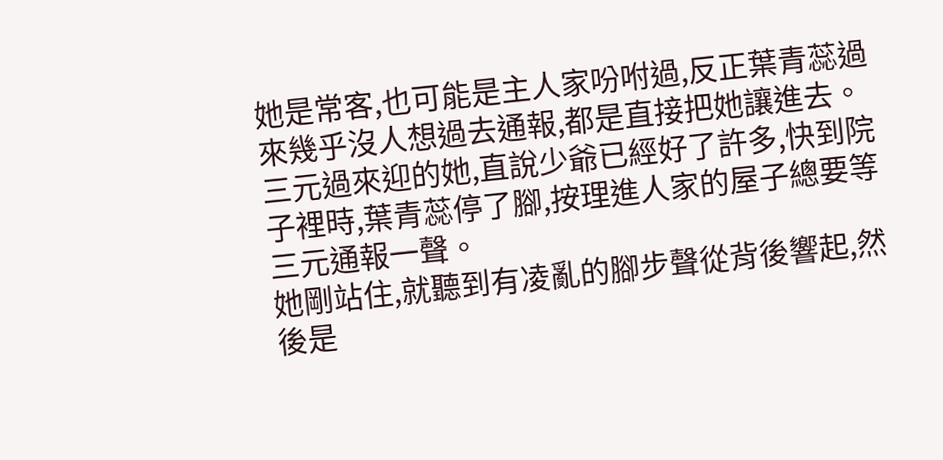她是常客,也可能是主人家吩咐過,反正葉青蕊過來幾乎沒人想過去通報,都是直接把她讓進去。
三元過來迎的她,直說少爺已經好了許多,快到院子裡時,葉青蕊停了腳,按理進人家的屋子總要等三元通報一聲。
她剛站住,就聽到有凌亂的腳步聲從背後響起,然後是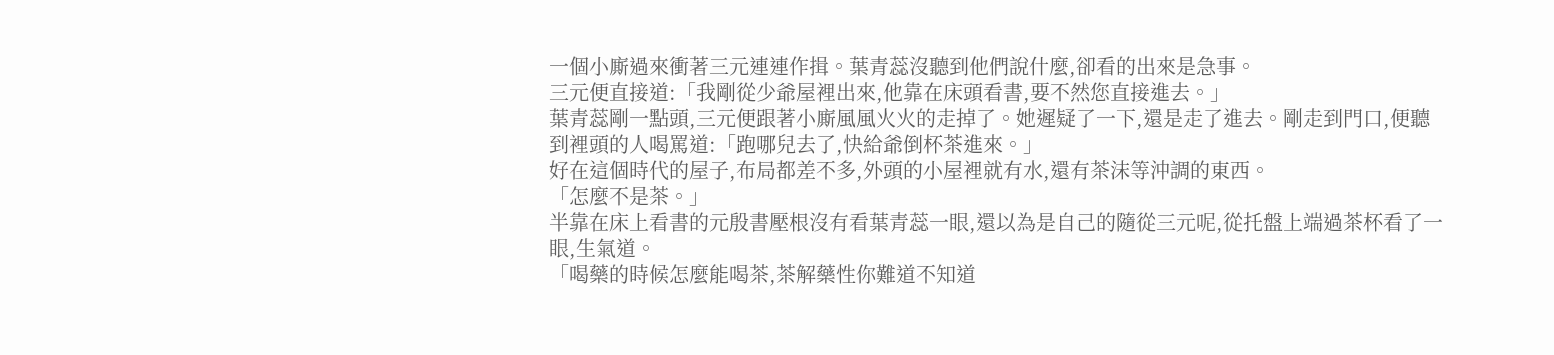一個小廝過來衝著三元連連作揖。葉青蕊沒聽到他們說什麼,卻看的出來是急事。
三元便直接道:「我剛從少爺屋裡出來,他靠在床頭看書,要不然您直接進去。」
葉青蕊剛一點頭,三元便跟著小廝風風火火的走掉了。她遲疑了一下,還是走了進去。剛走到門口,便聽到裡頭的人喝罵道:「跑哪兒去了,快給爺倒杯茶進來。」
好在這個時代的屋子,布局都差不多,外頭的小屋裡就有水,還有茶沫等沖調的東西。
「怎麼不是茶。」
半靠在床上看書的元殷書壓根沒有看葉青蕊一眼,還以為是自己的隨從三元呢,從托盤上端過茶杯看了一眼,生氣道。
「喝藥的時候怎麼能喝茶,茶解藥性你難道不知道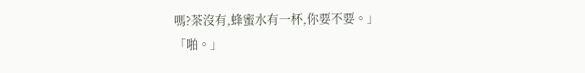嗎?茶沒有,蜂蜜水有一杯,你要不要。」
「啪。」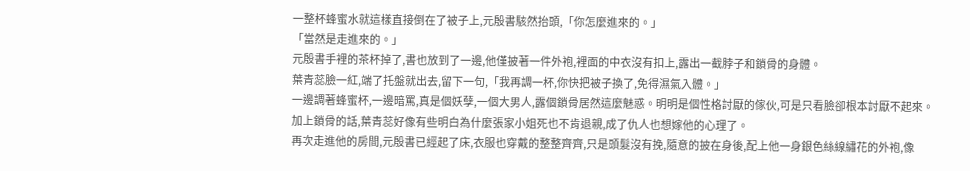一整杯蜂蜜水就這樣直接倒在了被子上,元殷書駭然抬頭,「你怎麼進來的。」
「當然是走進來的。」
元殷書手裡的茶杯掉了,書也放到了一邊,他僅披著一件外袍,裡面的中衣沒有扣上,露出一截脖子和鎖骨的身體。
葉青蕊臉一紅,端了托盤就出去,留下一句,「我再調一杯,你快把被子換了,免得濕氣入體。」
一邊調著蜂蜜杯,一邊暗罵,真是個妖孽,一個大男人,露個鎖骨居然這麼魅惑。明明是個性格討厭的傢伙,可是只看臉卻根本討厭不起來。
加上鎖骨的話,葉青蕊好像有些明白為什麼張家小姐死也不肯退親,成了仇人也想嫁他的心理了。
再次走進他的房間,元殷書已經起了床,衣服也穿戴的整整齊齊,只是頭髮沒有挽,隨意的披在身後,配上他一身銀色絲線繡花的外袍,像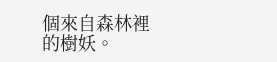個來自森林裡的樹妖。